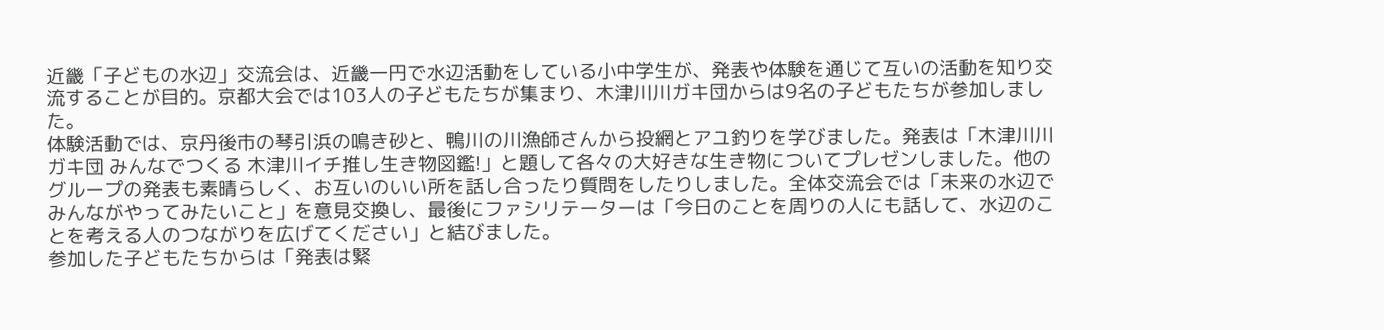近畿「子どもの水辺」交流会は、近畿一円で水辺活動をしている小中学生が、発表や体験を通じて互いの活動を知り交流することが目的。京都大会では103人の子どもたちが集まり、木津川川ガキ団からは9名の子どもたちが参加しました。
体験活動では、京丹後市の琴引浜の鳴き砂と、鴨川の川漁師さんから投網とアユ釣りを学びました。発表は「木津川川ガキ団 みんなでつくる 木津川イチ推し生き物図鑑!」と題して各々の大好きな生き物についてプレゼンしました。他のグループの発表も素晴らしく、お互いのいい所を話し合ったり質問をしたりしました。全体交流会では「未来の水辺でみんながやってみたいこと」を意見交換し、最後にファシリテーターは「今日のことを周りの人にも話して、水辺のことを考える人のつながりを広げてください」と結びました。
参加した子どもたちからは「発表は緊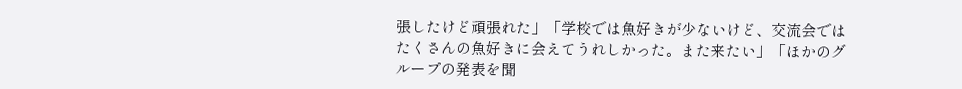張したけど頑張れた」「学校では魚好きが少ないけど、交流会ではたくさんの魚好きに会えてうれしかった。また来たい」「ほかのグループの発表を聞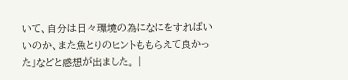いて、自分は日々環境の為になにをすればいいのか、また魚とりのヒントももらえて良かった」などと感想が出ました。 |